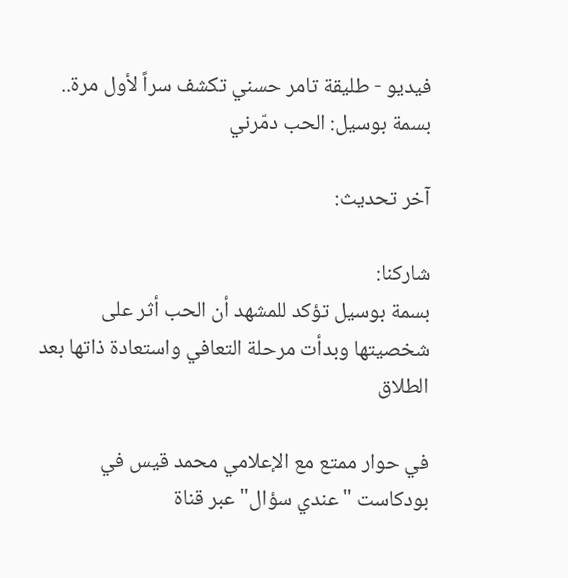فيديو - طليقة تامر حسني تكشف سراً لأول مرة.. بسمة بوسيل: الحب دمّرني

آخر تحديث:

شاركنا:
بسمة بوسيل تؤكد للمشهد أن الحب أثر على شخصيتها وبدأت مرحلة التعافي واستعادة ذاتها بعد الطلاق

في حوار ممتع مع الإعلامي محمد قيس في بودكاست "عندي سؤال" عبر قناة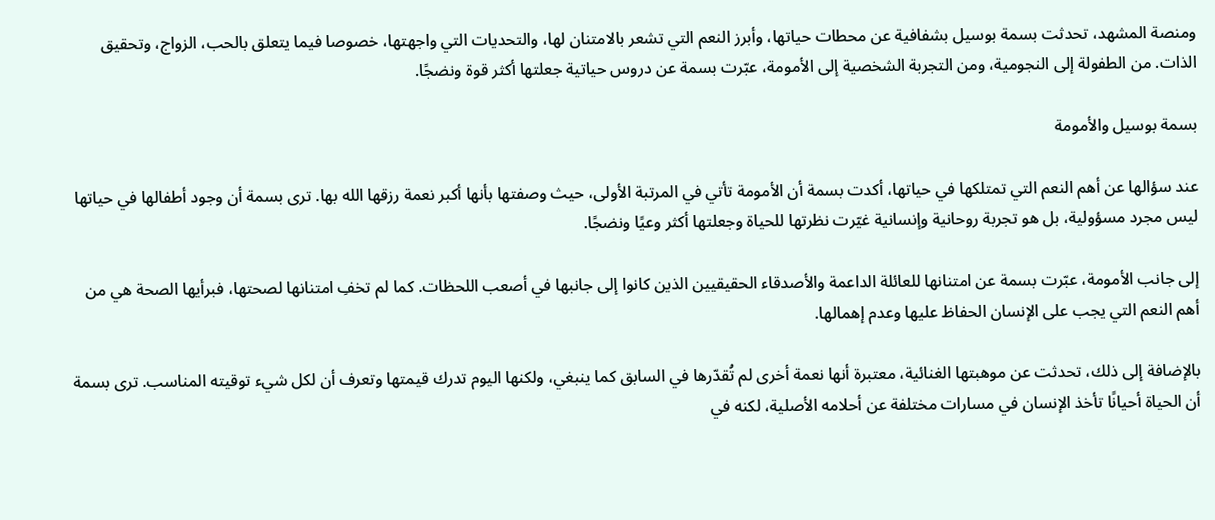ومنصة المشهد، تحدثت بسمة بوسيل بشفافية عن محطات حياتها، وأبرز النعم التي تشعر بالامتنان لها، والتحديات التي واجهتها، خصوصا فيما يتعلق بالحب، الزواج، وتحقيق الذات. من الطفولة إلى النجومية، ومن التجربة الشخصية إلى الأمومة، عبّرت بسمة عن دروس حياتية جعلتها أكثر قوة ونضجًا.

بسمة بوسيل والأمومة

عند سؤالها عن أهم النعم التي تمتلكها في حياتها، أكدت بسمة أن الأمومة تأتي في المرتبة الأولى، حيث وصفتها بأنها أكبر نعمة رزقها الله بها. ترى بسمة أن وجود أطفالها في حياتها ليس مجرد مسؤولية، بل هو تجربة روحانية وإنسانية غيّرت نظرتها للحياة وجعلتها أكثر وعيًا ونضجًا.

إلى جانب الأمومة، عبّرت بسمة عن امتنانها للعائلة الداعمة والأصدقاء الحقيقيين الذين كانوا إلى جانبها في أصعب اللحظات. كما لم تخفِ امتنانها لصحتها، فبرأيها الصحة هي من أهم النعم التي يجب على الإنسان الحفاظ عليها وعدم إهمالها.

بالإضافة إلى ذلك، تحدثت عن موهبتها الغنائية، معتبرة أنها نعمة أخرى لم تُقدّرها في السابق كما ينبغي، ولكنها اليوم تدرك قيمتها وتعرف أن لكل شيء توقيته المناسب. ترى بسمة أن الحياة أحيانًا تأخذ الإنسان في مسارات مختلفة عن أحلامه الأصلية، لكنه في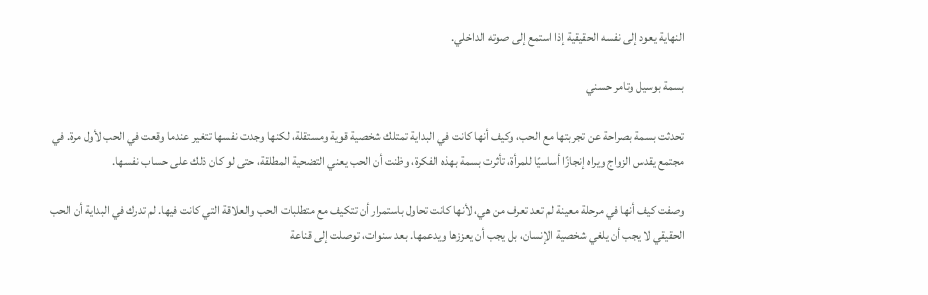النهاية يعود إلى نفسه الحقيقية إذا استمع إلى صوته الداخلي.

بسمة بوسيل وتامر حسني

تحدثت بسمة بصراحة عن تجربتها مع الحب، وكيف أنها كانت في البداية تمتلك شخصية قوية ومستقلة، لكنها وجدت نفسها تتغير عندما وقعت في الحب لأول مرة. في مجتمع يقدس الزواج ويراه إنجازًا أساسيًا للمرأة، تأثرت بسمة بهذه الفكرة، وظنت أن الحب يعني التضحية المطلقة، حتى لو كان ذلك على حساب نفسها.

وصفت كيف أنها في مرحلة معينة لم تعد تعرف من هي، لأنها كانت تحاول باستمرار أن تتكيف مع متطلبات الحب والعلاقة التي كانت فيها. لم تدرك في البداية أن الحب الحقيقي لا يجب أن يلغي شخصية الإنسان، بل يجب أن يعززها ويدعمها. بعد سنوات، توصلت إلى قناعة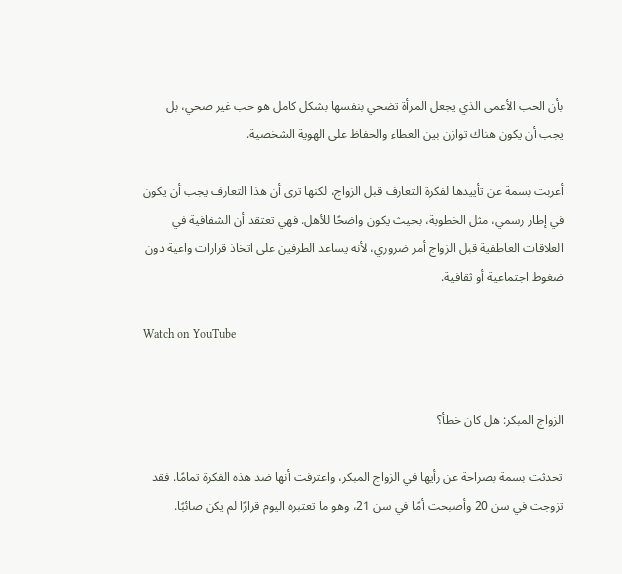بأن الحب الأعمى الذي يجعل المرأة تضحي بنفسها بشكل كامل هو حب غير صحي، بل يجب أن يكون هناك توازن بين العطاء والحفاظ على الهوية الشخصية.

أعربت بسمة عن تأييدها لفكرة التعارف قبل الزواج، لكنها ترى أن هذا التعارف يجب أن يكون في إطار رسمي، مثل الخطوبة، بحيث يكون واضحًا للأهل. فهي تعتقد أن الشفافية في العلاقات العاطفية قبل الزواج أمر ضروري، لأنه يساعد الطرفين على اتخاذ قرارات واعية دون ضغوط اجتماعية أو ثقافية.

Watch on YouTube


الزواج المبكر: هل كان خطأ؟

تحدثت بسمة بصراحة عن رأيها في الزواج المبكر، واعترفت أنها ضد هذه الفكرة تمامًا. فقد تزوجت في سن 20 وأصبحت أمًا في سن 21، وهو ما تعتبره اليوم قرارًا لم يكن صائبًا.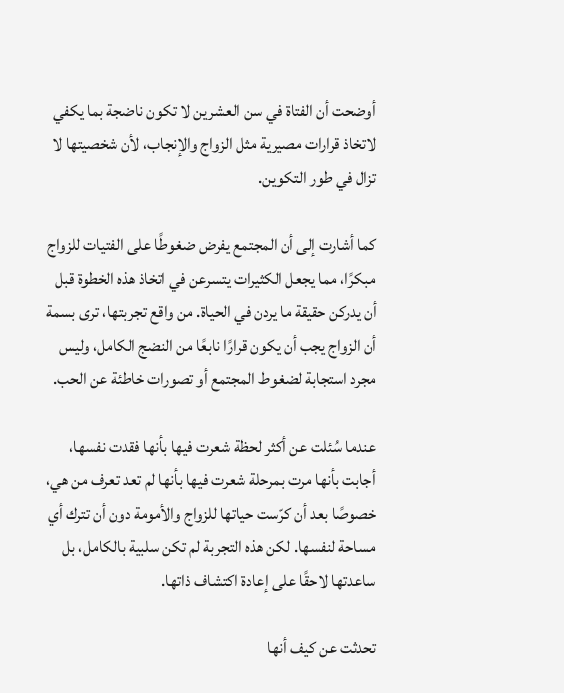أوضحت أن الفتاة في سن العشرين لا تكون ناضجة بما يكفي لاتخاذ قرارات مصيرية مثل الزواج والإنجاب، لأن شخصيتها لا تزال في طور التكوين.

كما أشارت إلى أن المجتمع يفرض ضغوطًا على الفتيات للزواج مبكرًا، مما يجعل الكثيرات يتسرعن في اتخاذ هذه الخطوة قبل أن يدركن حقيقة ما يردن في الحياة. من واقع تجربتها، ترى بسمة أن الزواج يجب أن يكون قرارًا نابعًا من النضج الكامل، وليس مجرد استجابة لضغوط المجتمع أو تصورات خاطئة عن الحب.

عندما سُئلت عن أكثر لحظة شعرت فيها بأنها فقدت نفسها، أجابت بأنها مرت بمرحلة شعرت فيها بأنها لم تعد تعرف من هي، خصوصًا بعد أن كرّست حياتها للزواج والأمومة دون أن تترك أي مساحة لنفسها. لكن هذه التجربة لم تكن سلبية بالكامل، بل ساعدتها لاحقًا على إعادة اكتشاف ذاتها.

تحدثت عن كيف أنها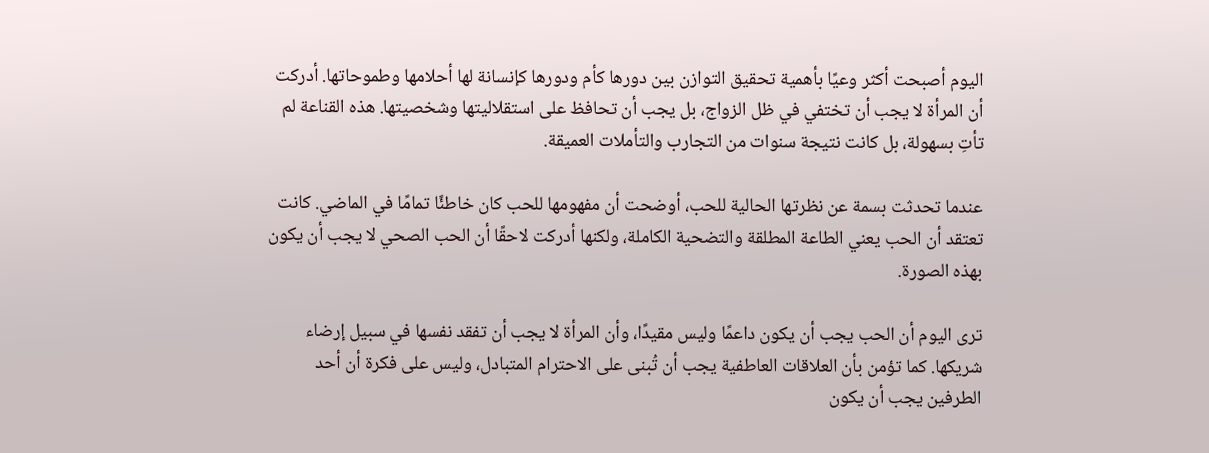اليوم أصبحت أكثر وعيًا بأهمية تحقيق التوازن بين دورها كأم ودورها كإنسانة لها أحلامها وطموحاتها. أدركت أن المرأة لا يجب أن تختفي في ظل الزواج، بل يجب أن تحافظ على استقلاليتها وشخصيتها. هذه القناعة لم تأتِ بسهولة، بل كانت نتيجة سنوات من التجارب والتأملات العميقة.

عندما تحدثت بسمة عن نظرتها الحالية للحب، أوضحت أن مفهومها للحب كان خاطئًا تمامًا في الماضي. كانت تعتقد أن الحب يعني الطاعة المطلقة والتضحية الكاملة، ولكنها أدركت لاحقًا أن الحب الصحي لا يجب أن يكون بهذه الصورة.

ترى اليوم أن الحب يجب أن يكون داعمًا وليس مقيدًا، وأن المرأة لا يجب أن تفقد نفسها في سبيل إرضاء شريكها. كما تؤمن بأن العلاقات العاطفية يجب أن تُبنى على الاحترام المتبادل، وليس على فكرة أن أحد الطرفين يجب أن يكون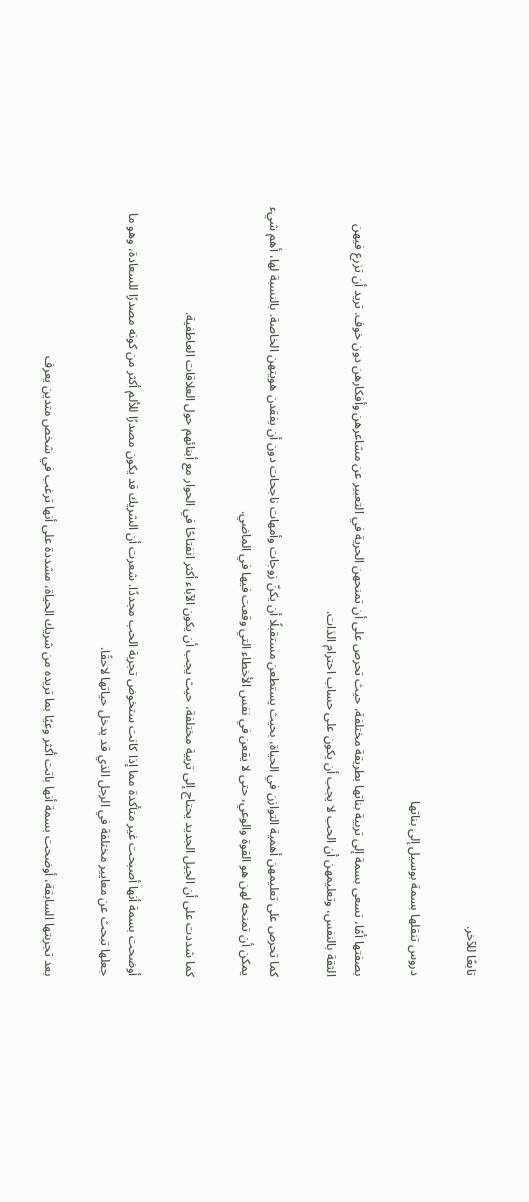تابعًا للآخر.

دروس تنقلها بسمة بوسيل إلى بناتها

بصفتها أمًا، تسعى بسمة إلى تربية بناتها بطريقة مختلفة، حيث تحرص على أن تمنحهن الحرية في التعبير عن مشاعرهن وأفكارهن دون خوف. تريد أن تزرع فيهن الثقة بالنفس، وتعليمهن أن الحب لا يجب أن يكون على حساب احترام الذات.

كما تحرص على تعليمهن أهمية التوازن في الحياة، بحيث يستطعن مستقبلًا أن يكنّ زوجات وأمهات ناجحات دون أن يفقدن هويتهن الخاصة. بالنسبة لها، أهم شيء يمكن أن تمنحه لهن هو القوة والوعي، حتى لا يقعن في نفس الأخطاء التي وقعت فيها في الماضي.

كما شددت على أن الجيل الجديد يحتاج إلى تربية مختلفة، حيث يجب أن يكون الآباء أكثر انفتاحًا في الحوار مع أبنائهم حول العلاقات العاطفية.

أوضحت بسمة أنها أصبحت غير متأكدة مما إذا كانت ستخوض تجربة الحب مجددًا. شعرت أن الشريك قد يكون مصدرًا للألم أكثر من كونه مصدرًا للسعادة، وهو ما جعلها تبحث عن معايير مختلفة في الرجل الذي قد يدخل حياتها لاحقًا.

بعد تجربتها السابقة، أوضحت بسمة أنها باتت أكثر وعيًا بما تريده من شريك الحياة، مشددة على أنها ترغب في شخص متدين يعرف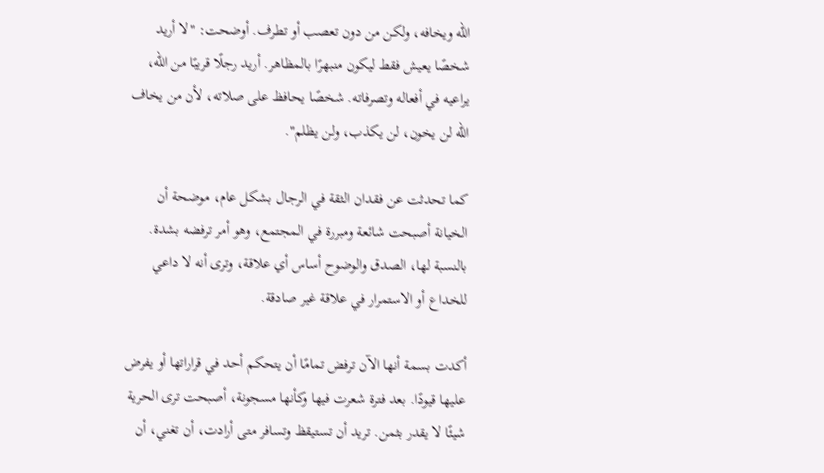الله ويخافه، ولكن من دون تعصب أو تطرف. أوضحت: "لا أريد شخصًا يعيش فقط ليكون منبهرًا بالمظاهر. أريد رجلًا قريبًا من الله، يراعيه في أفعاله وتصرفاته. شخصًا يحافظ على صلاته، لأن من يخاف الله لن يخون، لن يكذب، ولن يظلم".

كما تحدثت عن فقدان الثقة في الرجال بشكل عام، موضحة أن الخيانة أصبحت شائعة ومبررة في المجتمع، وهو أمر ترفضه بشدة. بالنسبة لها، الصدق والوضوح أساس أي علاقة، وترى أنه لا داعي للخداع أو الاستمرار في علاقة غير صادقة.

أكدت بسمة أنها الآن ترفض تمامًا أن يتحكم أحد في قراراتها أو يفرض عليها قيودًا. بعد فترة شعرت فيها وكأنها مسجونة، أصبحت ترى الحرية شيئًا لا يقدر بثمن. تريد أن تستيقظ وتسافر متى أرادت، أن تغني، أن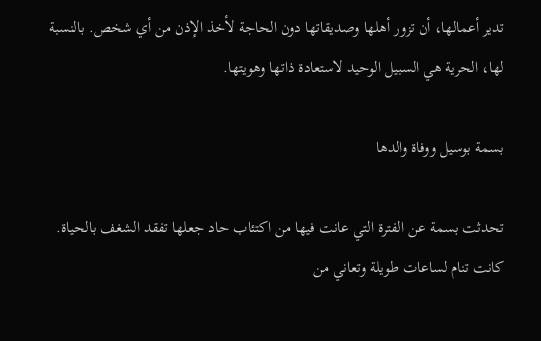تدير أعمالها، أن تزور أهلها وصديقاتها دون الحاجة لأخذ الإذن من أي شخص. بالنسبة لها، الحرية هي السبيل الوحيد لاستعادة ذاتها وهويتها.

بسمة بوسيل ووفاة والدها

تحدثت بسمة عن الفترة التي عانت فيها من اكتئاب حاد جعلها تفقد الشغف بالحياة. كانت تنام لساعات طويلة وتعاني من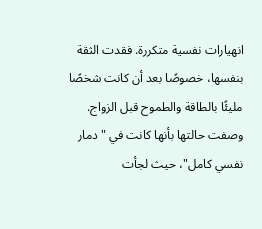انهيارات نفسية متكررة. فقدت الثقة بنفسها، خصوصًا بعد أن كانت شخصًا مليئًا بالطاقة والطموح قبل الزواج. وصفت حالتها بأنها كانت في "دمار نفسي كامل"، حيث لجأت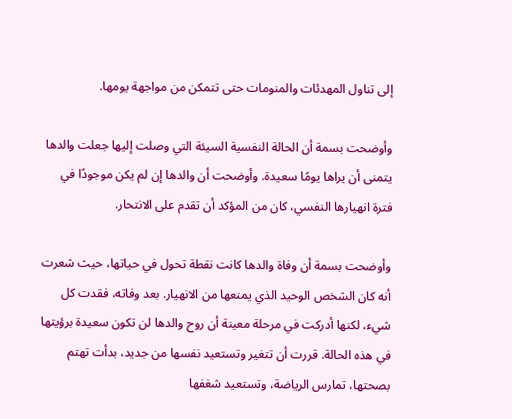إلى تناول المهدئات والمنومات حتى تتمكن من مواجهة يومها.

وأوضحت بسمة أن الحالة النفسية السيئة التي وصلت إليها جعلت والدها يتمنى أن يراها يومًا سعيدة. وأوضحت أن والدها إن لم يكن موجودًا في فترة انهيارها النفسي، كان من المؤكد أن تقدم على الانتحار.

وأوضحت بسمة أن وفاة والدها كانت نقطة تحول في حياتها، حيث شعرت أنه كان الشخص الوحيد الذي يمنعها من الانهيار. بعد وفاته، فقدت كل شيء، لكنها أدركت في مرحلة معينة أن روح والدها لن تكون سعيدة برؤيتها في هذه الحالة. قررت أن تتغير وتستعيد نفسها من جديد، بدأت تهتم بصحتها، تمارس الرياضة، وتستعيد شغفها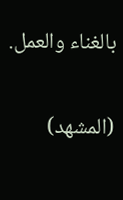بالغناء والعمل.

(المشهد)